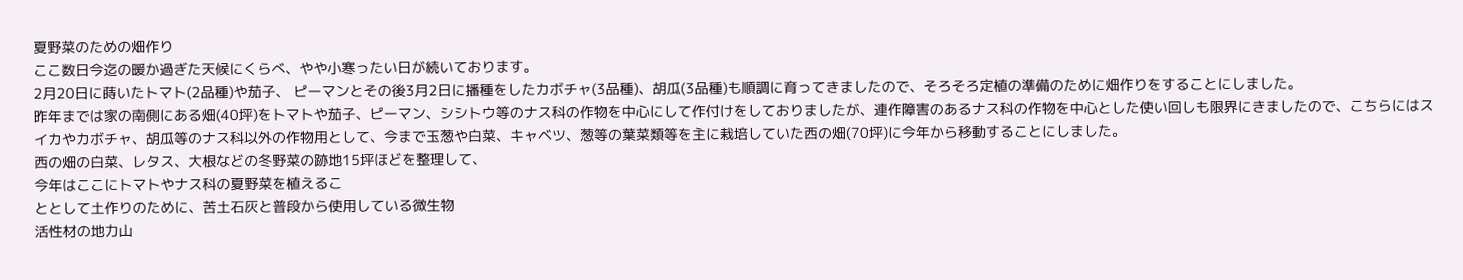夏野菜のための畑作り
ここ数日今迄の暖か過ぎた天候にくらべ、やや小寒ったい日が続いております。
2月20日に蒔いたトマト(2品種)や茄子、 ピーマンとその後3月2日に播種をしたカボチャ(3品種)、胡瓜(3品種)も順調に育ってきましたので、そろそろ定植の準備のために畑作りをすることにしました。
昨年までは家の南側にある畑(40坪)をトマトや茄子、ピーマン、シシトウ等のナス科の作物を中心にして作付けをしておりましたが、連作障害のあるナス科の作物を中心とした使い回しも限界にきましたので、こちらにはスイカやカボチャ、胡瓜等のナス科以外の作物用として、今まで玉葱や白菜、キャベツ、葱等の葉菜類等を主に栽培していた西の畑(70坪)に今年から移動することにしました。
西の畑の白菜、レタス、大根などの冬野菜の跡地15坪ほどを整理して、
今年はここにトマトやナス科の夏野菜を植えるこ
ととして土作りのために、苦土石灰と普段から使用している微生物
活性材の地力山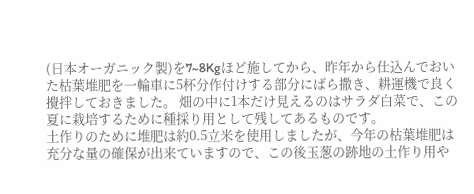(日本オーガニック製)を7~8Kgほど施してから、昨年から仕込んでおいた枯葉堆肥を一輪車に5杯分作付けする部分にばら撒き、耕運機で良く攪拌しておきました。 畑の中に1本だけ見えるのはサラダ白菜で、この夏に栽培するために種採り用として残してあるものです。
土作りのために堆肥は約0.5立米を使用しましたが、今年の枯葉堆肥は充分な量の確保が出来ていますので、この後玉葱の跡地の土作り用や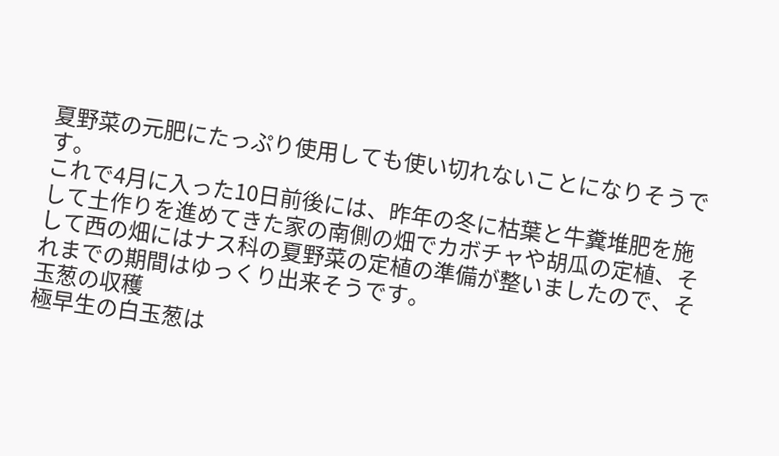夏野菜の元肥にたっぷり使用しても使い切れないことになりそうです。
これで4月に入った10日前後には、昨年の冬に枯葉と牛糞堆肥を施して土作りを進めてきた家の南側の畑でカボチャや胡瓜の定植、そして西の畑にはナス科の夏野菜の定植の準備が整いましたので、それまでの期間はゆっくり出来そうです。
玉葱の収穫
極早生の白玉葱は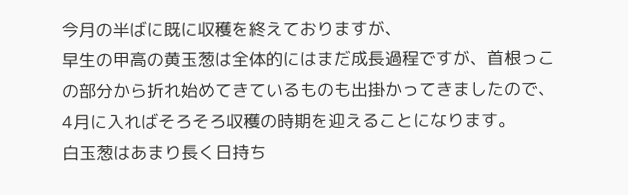今月の半ばに既に収穫を終えておりますが、
早生の甲高の黄玉葱は全体的にはまだ成長過程ですが、首根っこの部分から折れ始めてきているものも出掛かってきましたので、4月に入ればそろそろ収穫の時期を迎えることになります。
白玉葱はあまり長く日持ち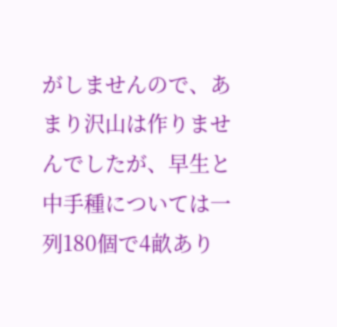がしませんので、あまり沢山は作りませんでしたが、早生と中手種については一列180個で4畝あり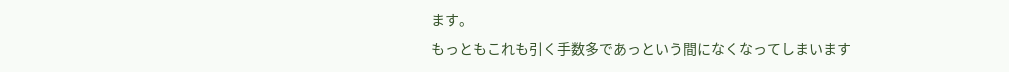ます。
もっともこれも引く手数多であっという間になくなってしまいます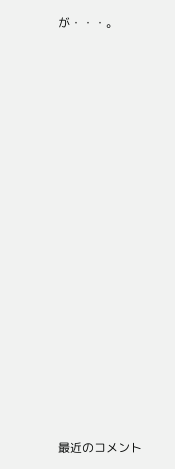が・・・。


















最近のコメント